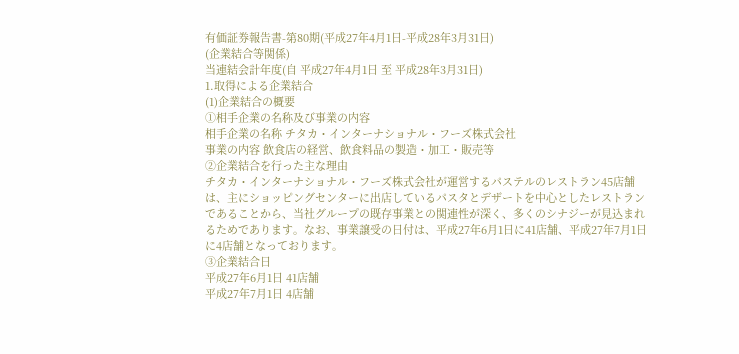有価証券報告書-第80期(平成27年4月1日-平成28年3月31日)
(企業結合等関係)
当連結会計年度(自 平成27年4月1日 至 平成28年3月31日)
1.取得による企業結合
(1)企業結合の概要
①相手企業の名称及び事業の内容
相手企業の名称 チタカ・インターナショナル・フーズ株式会社
事業の内容 飲食店の経営、飲食料品の製造・加工・販売等
②企業結合を行った主な理由
チタカ・インターナショナル・フーズ株式会社が運営するパステルのレストラン45店舗は、主にショッピングセンターに出店しているパスタとデザートを中心としたレストランであることから、当社グループの既存事業との関連性が深く、多くのシナジーが見込まれるためであります。なお、事業譲受の日付は、平成27年6月1日に41店舗、平成27年7月1日に4店舗となっております。
③企業結合日
平成27年6月1日 41店舗
平成27年7月1日 4店舗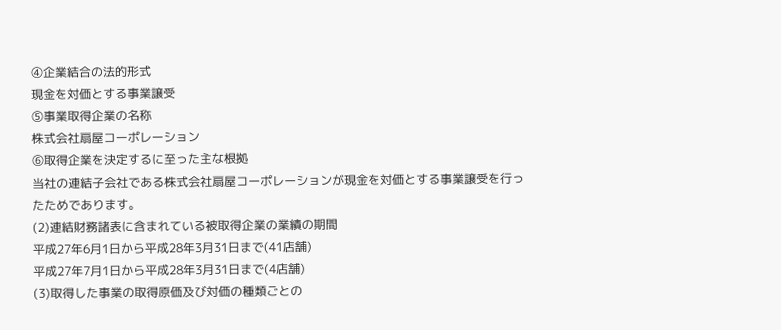④企業結合の法的形式
現金を対価とする事業譲受
⑤事業取得企業の名称
株式会社扇屋コーポレーション
⑥取得企業を決定するに至った主な根拠
当社の連結子会社である株式会社扇屋コーポレーションが現金を対価とする事業譲受を行ったためであります。
(2)連結財務諸表に含まれている被取得企業の業績の期間
平成27年6月1日から平成28年3月31日まで(41店舗)
平成27年7月1日から平成28年3月31日まで(4店舗)
(3)取得した事業の取得原価及び対価の種類ごとの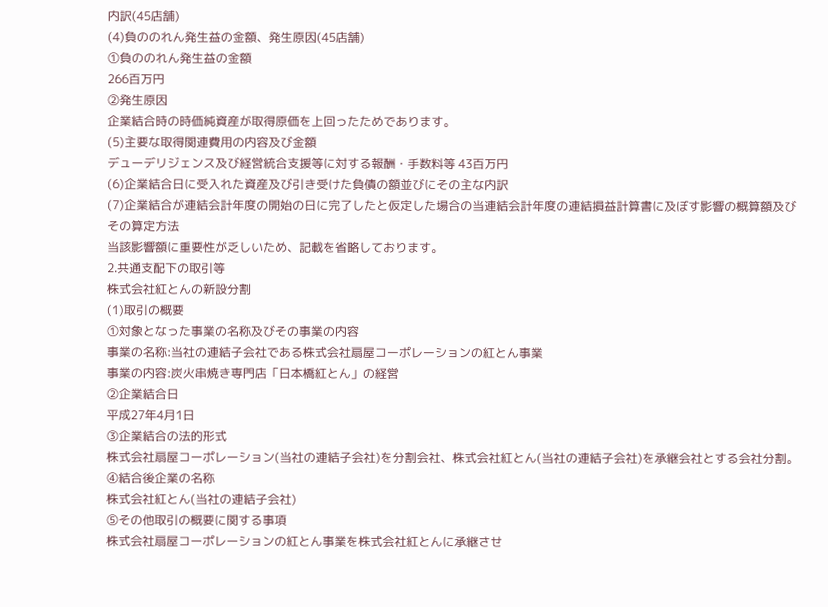内訳(45店舗)
(4)負ののれん発生益の金額、発生原因(45店舗)
①負ののれん発生益の金額
266百万円
②発生原因
企業結合時の時価純資産が取得原価を上回ったためであります。
(5)主要な取得関連費用の内容及び金額
デューデリジェンス及び経営統合支援等に対する報酬・手数料等 43百万円
(6)企業結合日に受入れた資産及び引き受けた負債の額並びにその主な内訳
(7)企業結合が連結会計年度の開始の日に完了したと仮定した場合の当連結会計年度の連結損益計算書に及ぼす影響の概算額及びその算定方法
当該影響額に重要性が乏しいため、記載を省略しております。
2.共通支配下の取引等
株式会社紅とんの新設分割
(1)取引の概要
①対象となった事業の名称及びその事業の内容
事業の名称:当社の連結子会社である株式会社扇屋コーポレーションの紅とん事業
事業の内容:炭火串焼き専門店「日本橋紅とん」の経営
②企業結合日
平成27年4月1日
③企業結合の法的形式
株式会社扇屋コーポレーション(当社の連結子会社)を分割会社、株式会社紅とん(当社の連結子会社)を承継会社とする会社分割。
④結合後企業の名称
株式会社紅とん(当社の連結子会社)
⑤その他取引の概要に関する事項
株式会社扇屋コーポレーションの紅とん事業を株式会社紅とんに承継させ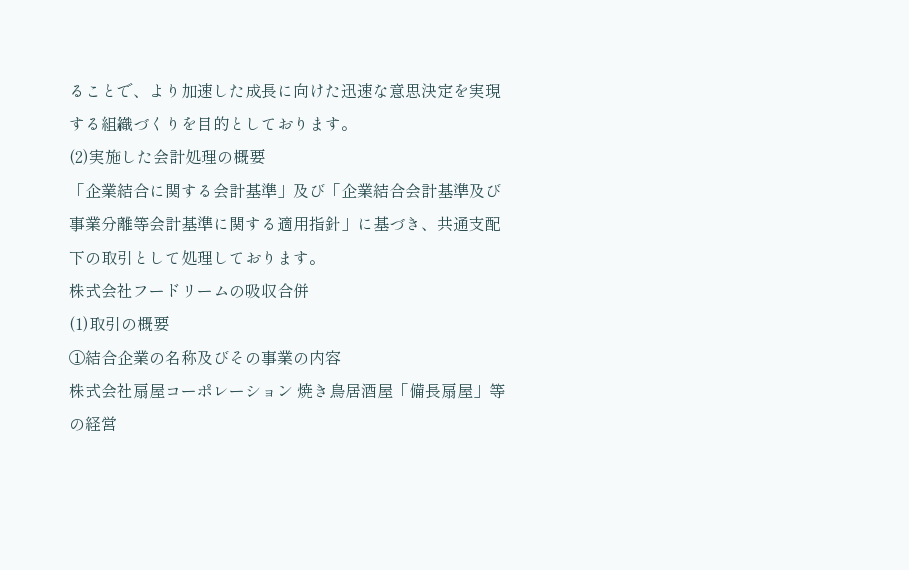ることで、より加速した成長に向けた迅速な意思決定を実現する組織づくりを目的としております。
(2)実施した会計処理の概要
「企業結合に関する会計基準」及び「企業結合会計基準及び事業分離等会計基準に関する適用指針」に基づき、共通支配下の取引として処理しております。
株式会社フードリームの吸収合併
(1)取引の概要
①結合企業の名称及びその事業の内容
株式会社扇屋コーポレーション 焼き鳥居酒屋「備長扇屋」等の経営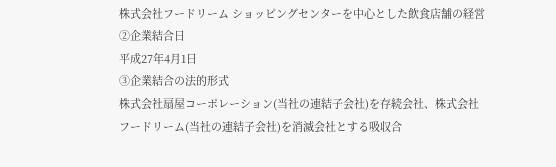株式会社フードリーム ショッピングセンターを中心とした飲食店舗の経営
②企業結合日
平成27年4月1日
③企業結合の法的形式
株式会社扇屋コーポレーション(当社の連結子会社)を存続会社、株式会社フードリーム(当社の連結子会社)を消滅会社とする吸収合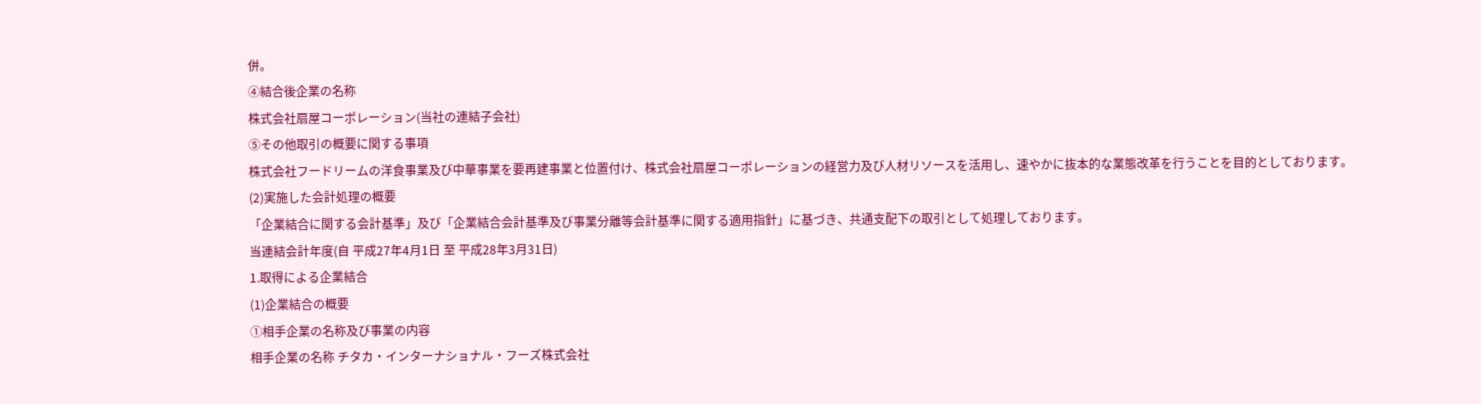併。
④結合後企業の名称
株式会社扇屋コーポレーション(当社の連結子会社)
⑤その他取引の概要に関する事項
株式会社フードリームの洋食事業及び中華事業を要再建事業と位置付け、株式会社扇屋コーポレーションの経営力及び人材リソースを活用し、速やかに抜本的な業態改革を行うことを目的としております。
(2)実施した会計処理の概要
「企業結合に関する会計基準」及び「企業結合会計基準及び事業分離等会計基準に関する適用指針」に基づき、共通支配下の取引として処理しております。
当連結会計年度(自 平成27年4月1日 至 平成28年3月31日)
1.取得による企業結合
(1)企業結合の概要
①相手企業の名称及び事業の内容
相手企業の名称 チタカ・インターナショナル・フーズ株式会社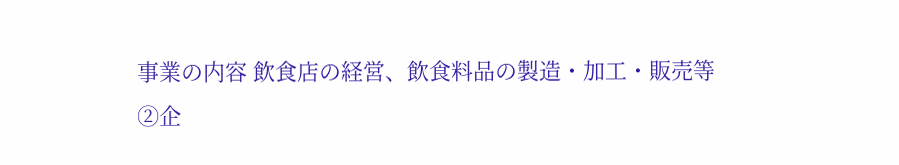事業の内容 飲食店の経営、飲食料品の製造・加工・販売等
②企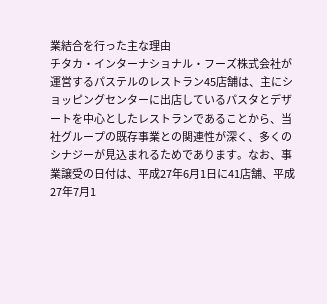業結合を行った主な理由
チタカ・インターナショナル・フーズ株式会社が運営するパステルのレストラン45店舗は、主にショッピングセンターに出店しているパスタとデザートを中心としたレストランであることから、当社グループの既存事業との関連性が深く、多くのシナジーが見込まれるためであります。なお、事業譲受の日付は、平成27年6月1日に41店舗、平成27年7月1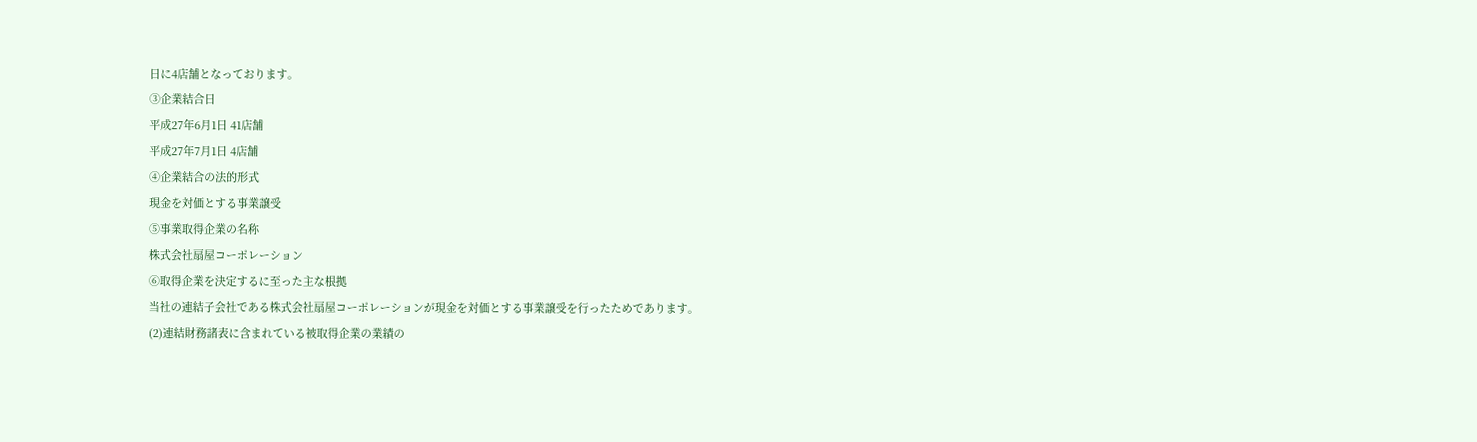日に4店舗となっております。
③企業結合日
平成27年6月1日 41店舗
平成27年7月1日 4店舗
④企業結合の法的形式
現金を対価とする事業譲受
⑤事業取得企業の名称
株式会社扇屋コーポレーション
⑥取得企業を決定するに至った主な根拠
当社の連結子会社である株式会社扇屋コーポレーションが現金を対価とする事業譲受を行ったためであります。
(2)連結財務諸表に含まれている被取得企業の業績の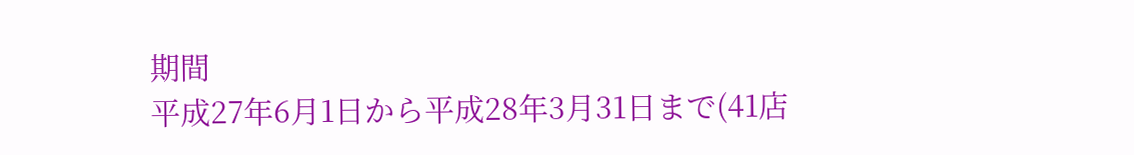期間
平成27年6月1日から平成28年3月31日まで(41店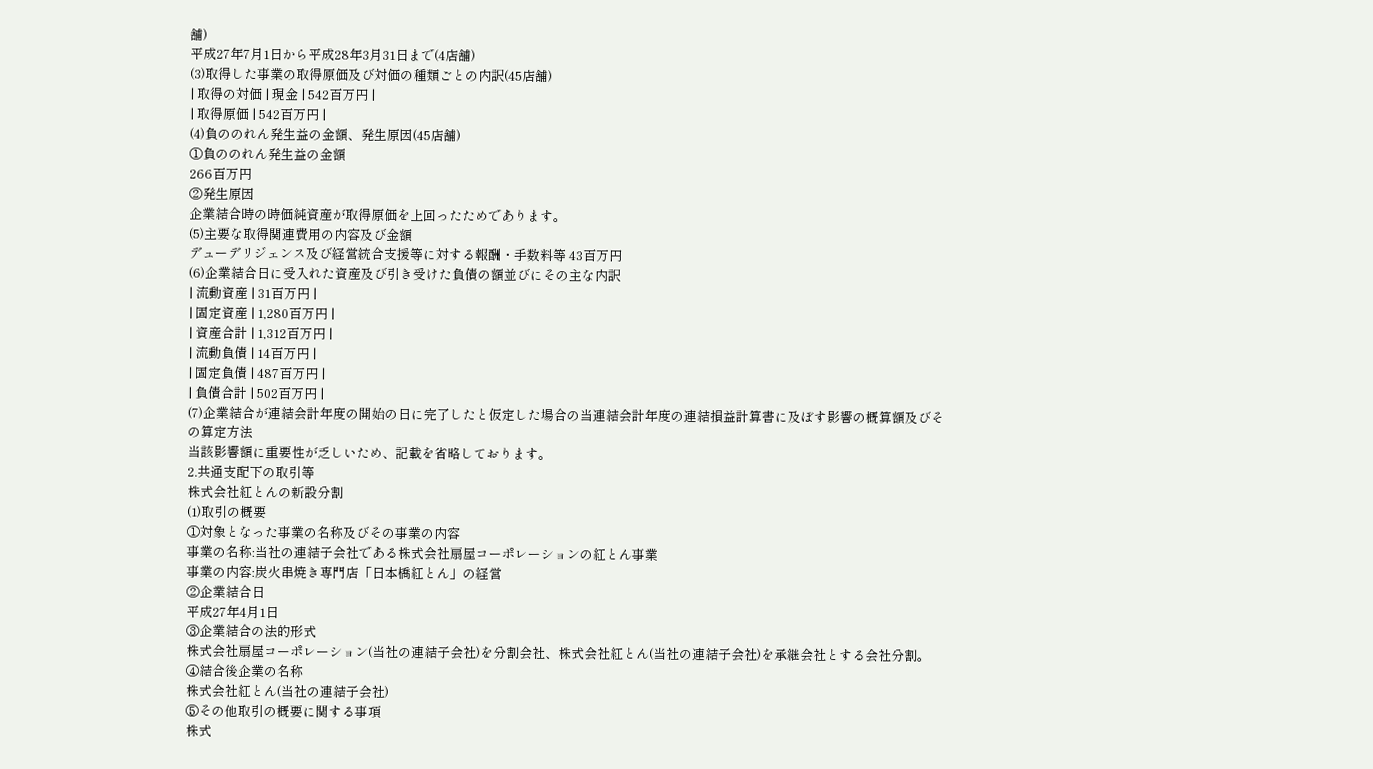舗)
平成27年7月1日から平成28年3月31日まで(4店舗)
(3)取得した事業の取得原価及び対価の種類ごとの内訳(45店舗)
| 取得の対価 | 現金 | 542百万円 |
| 取得原価 | 542百万円 |
(4)負ののれん発生益の金額、発生原因(45店舗)
①負ののれん発生益の金額
266百万円
②発生原因
企業結合時の時価純資産が取得原価を上回ったためであります。
(5)主要な取得関連費用の内容及び金額
デューデリジェンス及び経営統合支援等に対する報酬・手数料等 43百万円
(6)企業結合日に受入れた資産及び引き受けた負債の額並びにその主な内訳
| 流動資産 | 31百万円 |
| 固定資産 | 1,280百万円 |
| 資産合計 | 1,312百万円 |
| 流動負債 | 14百万円 |
| 固定負債 | 487百万円 |
| 負債合計 | 502百万円 |
(7)企業結合が連結会計年度の開始の日に完了したと仮定した場合の当連結会計年度の連結損益計算書に及ぼす影響の概算額及びその算定方法
当該影響額に重要性が乏しいため、記載を省略しております。
2.共通支配下の取引等
株式会社紅とんの新設分割
(1)取引の概要
①対象となった事業の名称及びその事業の内容
事業の名称:当社の連結子会社である株式会社扇屋コーポレーションの紅とん事業
事業の内容:炭火串焼き専門店「日本橋紅とん」の経営
②企業結合日
平成27年4月1日
③企業結合の法的形式
株式会社扇屋コーポレーション(当社の連結子会社)を分割会社、株式会社紅とん(当社の連結子会社)を承継会社とする会社分割。
④結合後企業の名称
株式会社紅とん(当社の連結子会社)
⑤その他取引の概要に関する事項
株式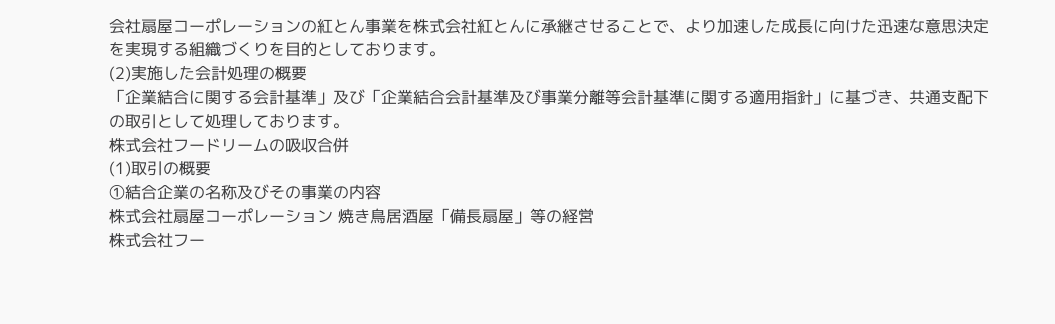会社扇屋コーポレーションの紅とん事業を株式会社紅とんに承継させることで、より加速した成長に向けた迅速な意思決定を実現する組織づくりを目的としております。
(2)実施した会計処理の概要
「企業結合に関する会計基準」及び「企業結合会計基準及び事業分離等会計基準に関する適用指針」に基づき、共通支配下の取引として処理しております。
株式会社フードリームの吸収合併
(1)取引の概要
①結合企業の名称及びその事業の内容
株式会社扇屋コーポレーション 焼き鳥居酒屋「備長扇屋」等の経営
株式会社フー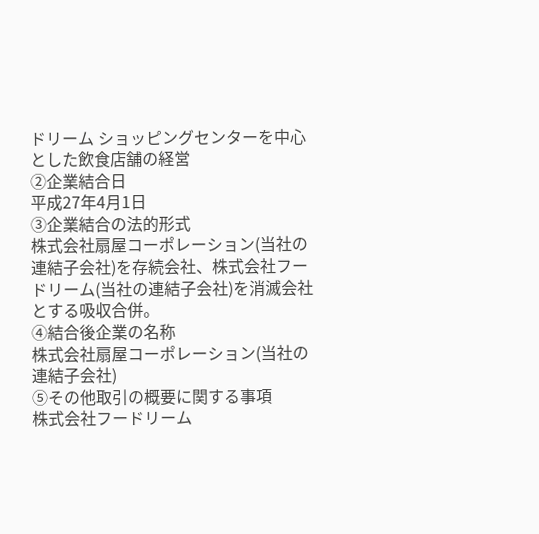ドリーム ショッピングセンターを中心とした飲食店舗の経営
②企業結合日
平成27年4月1日
③企業結合の法的形式
株式会社扇屋コーポレーション(当社の連結子会社)を存続会社、株式会社フードリーム(当社の連結子会社)を消滅会社とする吸収合併。
④結合後企業の名称
株式会社扇屋コーポレーション(当社の連結子会社)
⑤その他取引の概要に関する事項
株式会社フードリーム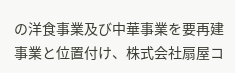の洋食事業及び中華事業を要再建事業と位置付け、株式会社扇屋コ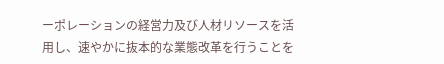ーポレーションの経営力及び人材リソースを活用し、速やかに抜本的な業態改革を行うことを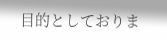目的としておりま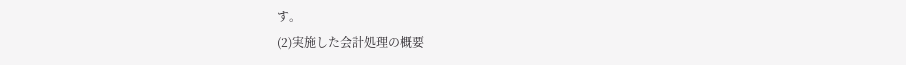す。
(2)実施した会計処理の概要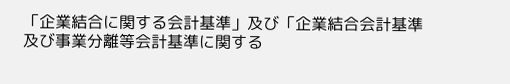「企業結合に関する会計基準」及び「企業結合会計基準及び事業分離等会計基準に関する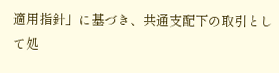適用指針」に基づき、共通支配下の取引として処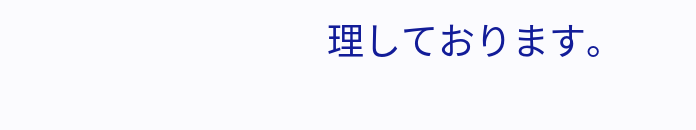理しております。